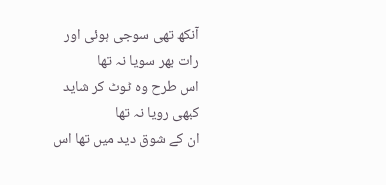آنکھ تھی سوجی ہوئی اور رات بھر سویا نہ تھا
اس طرح وہ ٹوٹ کر شاید کبھی رویا نہ تھا
ان کے شوق دید میں تھا اس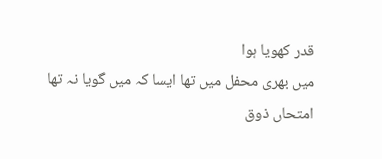قدر کھویا ہوا
میں بھری محفل میں تھا ایسا کہ میں گویا نہ تھا
امتحاں ذوق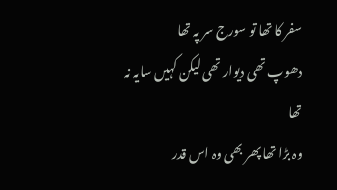سفر کا تھا تو سورج سر پہ تھا
دھوپ تھی دیوار تھی لیکن کہیں سایہ نہ تھا
وہ بڑا تھا پھر بھی وہ اس قدر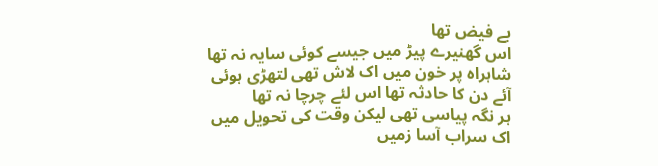بے فیض تھا
اس گھنیرے پیڑ میں جیسے کوئی سایہ نہ تھا
شاہراہ پر خون میں اک لاش تھی لتھڑی ہوئی
آئے دن کا حادثہ تھا اس لئے چرچا نہ تھا
ہر نگہ پیاسی تھی لیکن وقت کی تحویل میں
اک سراب آسا زمیں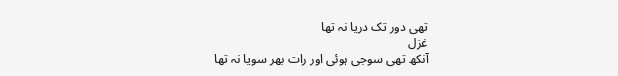تھی دور تک دریا نہ تھا
غزل
آنکھ تھی سوجی ہوئی اور رات بھر سویا نہ تھا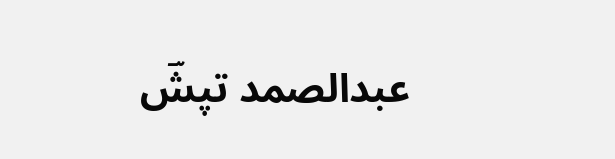عبدالصمد تپشؔ